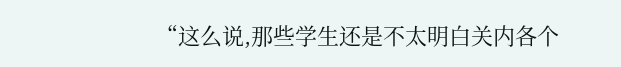“这么说,那些学生还是不太明白关内各个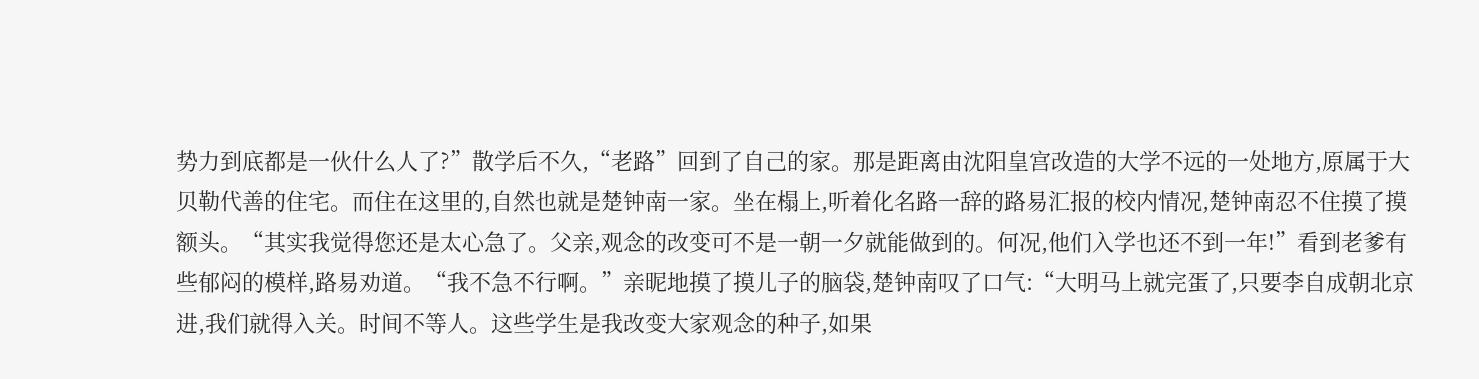势力到底都是一伙什么人了?”散学后不久,“老路”回到了自己的家。那是距离由沈阳皇宫改造的大学不远的一处地方,原属于大贝勒代善的住宅。而住在这里的,自然也就是楚钟南一家。坐在榻上,听着化名路一辞的路易汇报的校内情况,楚钟南忍不住摸了摸额头。“其实我觉得您还是太心急了。父亲,观念的改变可不是一朝一夕就能做到的。何况,他们入学也还不到一年!”看到老爹有些郁闷的模样,路易劝道。“我不急不行啊。”亲昵地摸了摸儿子的脑袋,楚钟南叹了口气:“大明马上就完蛋了,只要李自成朝北京进,我们就得入关。时间不等人。这些学生是我改变大家观念的种子,如果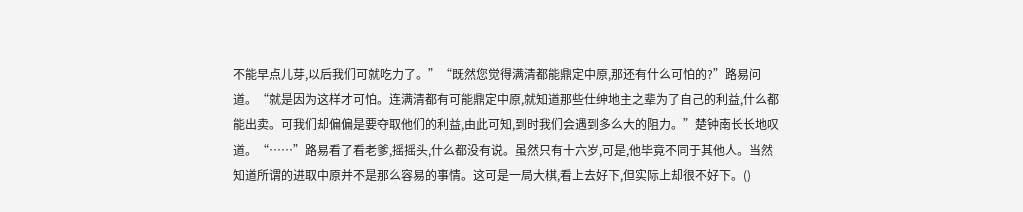不能早点儿芽,以后我们可就吃力了。”“既然您觉得满清都能鼎定中原,那还有什么可怕的?”路易问道。“就是因为这样才可怕。连满清都有可能鼎定中原,就知道那些仕绅地主之辈为了自己的利益,什么都能出卖。可我们却偏偏是要夺取他们的利益,由此可知,到时我们会遇到多么大的阻力。”楚钟南长长地叹道。“……”路易看了看老爹,摇摇头,什么都没有说。虽然只有十六岁,可是,他毕竟不同于其他人。当然知道所谓的进取中原并不是那么容易的事情。这可是一局大棋,看上去好下,但实际上却很不好下。()